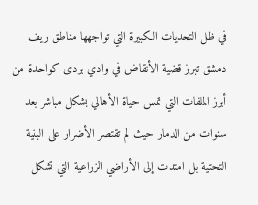في ظل التحديات الكبيرة التي تواجهها مناطق ريف دمشق تبرز قضية الأنقاض في وادي بردى كواحدة من أبرز الملفات التي تمس حياة الأهالي بشكل مباشر بعد سنوات من الدمار حيث لم تقتصر الأضرار على البنية التحتية بل امتدت إلى الأراضي الزراعية التي تشكل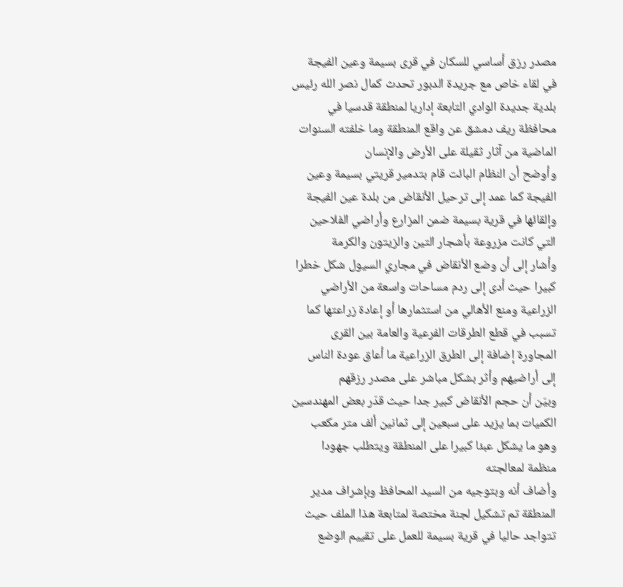مصدر رزق أساسي للسكان في قرى بسيمة وعين الفيجة
في لقاء خاص مع جريدة الدبور تحدث كمال نصر الله رئيس بلدية جديدة الوادي التابعة إداريا لمنطقة قدسيا في محافظة ريف دمشق عن واقع المنطقة وما خلفته السنوات الماضية من آثار ثقيلة على الأرض والإنسان
وأوضح أن النظام البائت قام بتدمير قريتي بسيمة وعين الفيجة كما عمد إلى ترحيل الأنقاض من بلدة عين الفيجة وإلقائها في قرية بسيمة ضمن المزارع وأراضي الفلاحين التي كانت مزروعة بأشجار التين والزيتون والكرمة
وأشار إلى أن وضع الأنقاض في مجاري السيول شكل خطرا كبيرا حيث أدى إلى ردم مساحات واسعة من الأراضي الزراعية ومنع الأهالي من استثمارها أو إعادة زراعتها كما تسبب في قطع الطرقات الفرعية والعامة بين القرى المجاورة إضافة إلى الطرق الزراعية ما أعاق عودة الناس إلى أراضيهم وأثر بشكل مباشر على مصدر رزقهم
وبيّن أن حجم الأنقاض كبير جدا حيث قدّر بعض المهندسين الكميات بما يزيد على سبعين إلى ثمانين ألف متر مكعب وهو ما يشكل عبئا كبيرا على المنطقة ويتطلب جهودا منظمة لمعالجته
وأضاف أنه وبتوجيه من السيد المحافظ وبإشراف مدير المنطقة تم تشكيل لجنة مختصة لمتابعة هذا الملف حيث تتواجد حاليا في قرية بسيمة للعمل على تقييم الوضع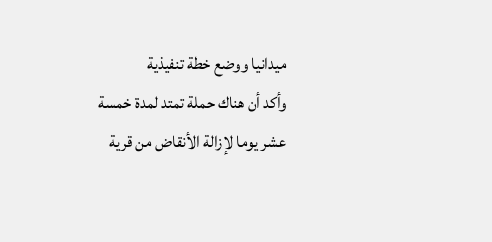ميدانيا ووضع خطة تنفيذية
وأكد أن هناك حملة تمتد لمدة خمسة عشر يوما لإزالة الأنقاض من قرية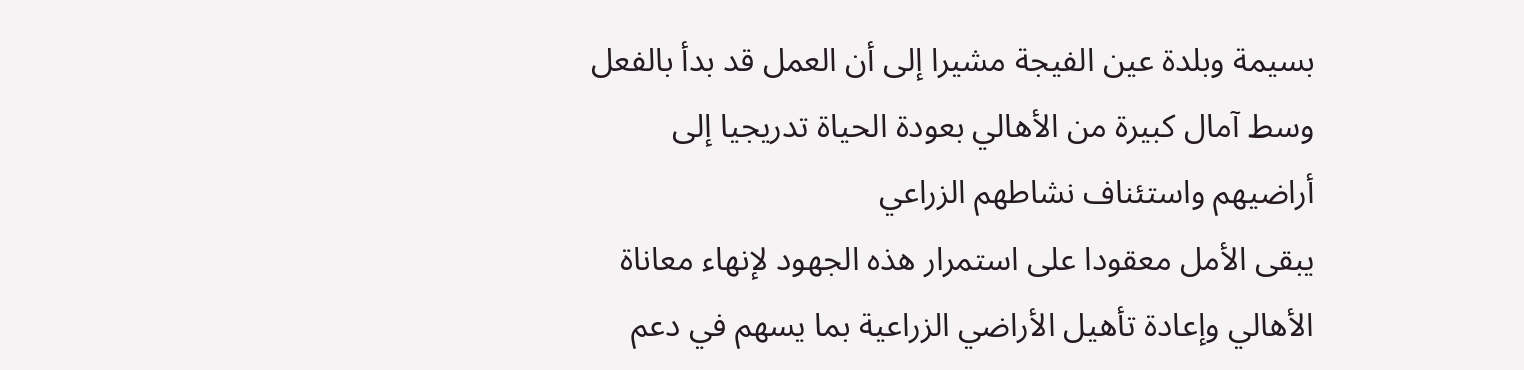بسيمة وبلدة عين الفيجة مشيرا إلى أن العمل قد بدأ بالفعل وسط آمال كبيرة من الأهالي بعودة الحياة تدريجيا إلى أراضيهم واستئناف نشاطهم الزراعي
يبقى الأمل معقودا على استمرار هذه الجهود لإنهاء معاناة الأهالي وإعادة تأهيل الأراضي الزراعية بما يسهم في دعم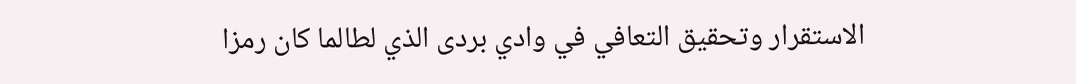الاستقرار وتحقيق التعافي في وادي بردى الذي لطالما كان رمزا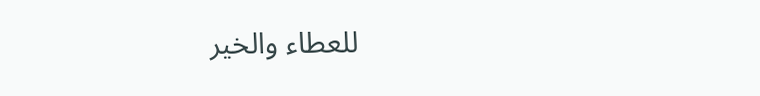للعطاء والخير